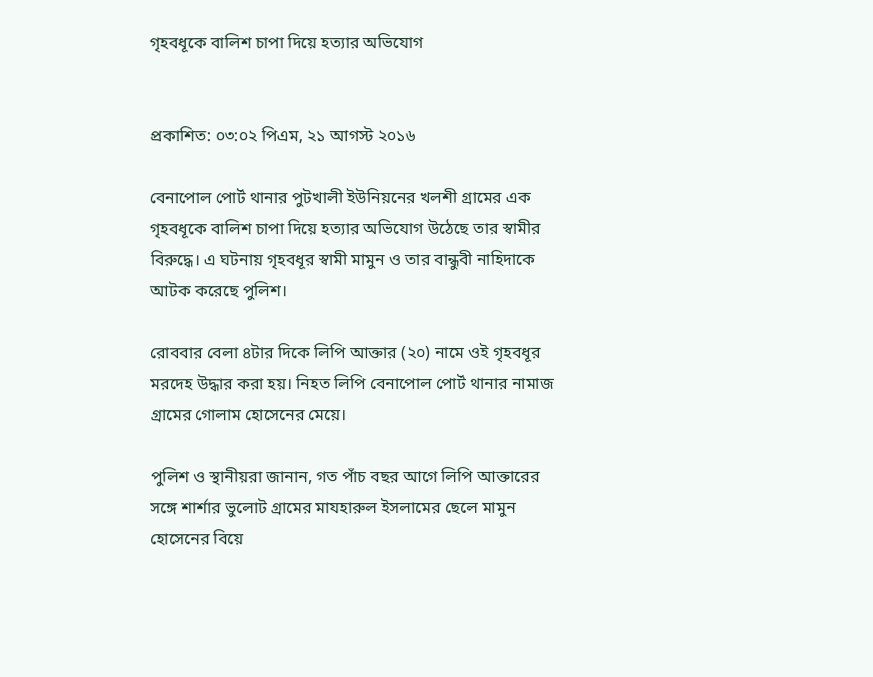গৃহবধূকে বালিশ চাপা দিয়ে হত্যার অভিযোগ


প্রকাশিত: ০৩:০২ পিএম, ২১ আগস্ট ২০১৬

বেনাপোল পোর্ট থানার পুটখালী ইউনিয়নের খলশী গ্রামের এক গৃহবধূকে বালিশ চাপা দিয়ে হত্যার অভিযোগ উঠেছে তার স্বামীর বিরুদ্ধে। এ ঘটনায় গৃহবধূর স্বামী মামুন ও তার বান্ধুবী নাহিদাকে আটক করেছে পুলিশ।

রোববার বেলা ৪টার দিকে লিপি আক্তার (২০) নামে ওই গৃহবধূর মরদেহ উদ্ধার করা হয়। নিহত লিপি বেনাপোল পোর্ট থানার নামাজ গ্রামের গোলাম হোসেনের মেয়ে।

পুলিশ ও স্থানীয়রা জানান, গত পাঁচ বছর আগে লিপি আক্তারের সঙ্গে শার্শার ভুলোট গ্রামের মাযহারুল ইসলামের ছেলে মামুন হোসেনের বিয়ে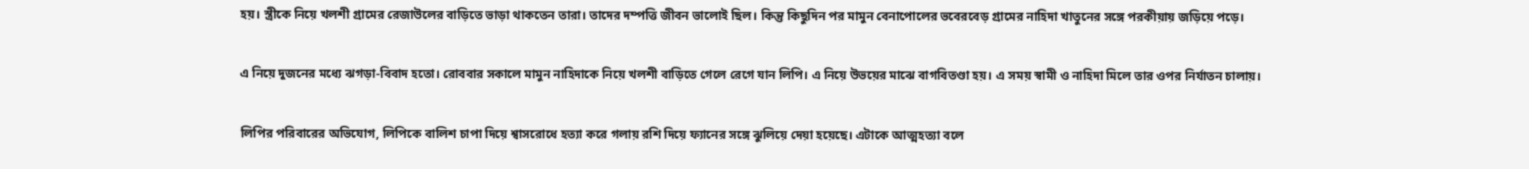হয়। স্ত্রীকে নিয়ে খলশী গ্রামের রেজাউলের বাড়িতে ভাড়া থাকতেন তারা। তাদের দম্পত্তি জীবন ভালোই ছিল। কিন্তু কিছুদিন পর মামুন বেনাপোলের ভবেরবেড় গ্রামের নাহিদা খাতুনের সঙ্গে পরকীয়ায় জড়িয়ে পড়ে।

এ নিয়ে দুজনের মধ্যে ঝগড়া-বিবাদ হতো। রোববার সকালে মামুন নাহিদাকে নিয়ে খলশী বাড়িতে গেলে রেগে যান লিপি। এ নিয়ে উভয়ের মাঝে বাগবিতণ্ডা হয়। এ সময় স্বামী ও নাহিদা মিলে তার ওপর নির্যাতন চালায়।

লিপির পরিবারের অভিযোগ, লিপিকে বালিশ চাপা দিয়ে শ্বাসরোধে হত্যা করে গলায় রশি দিয়ে ফ্যানের সঙ্গে ঝুলিয়ে দেয়া হয়েছে। এটাকে আত্মহত্যা বলে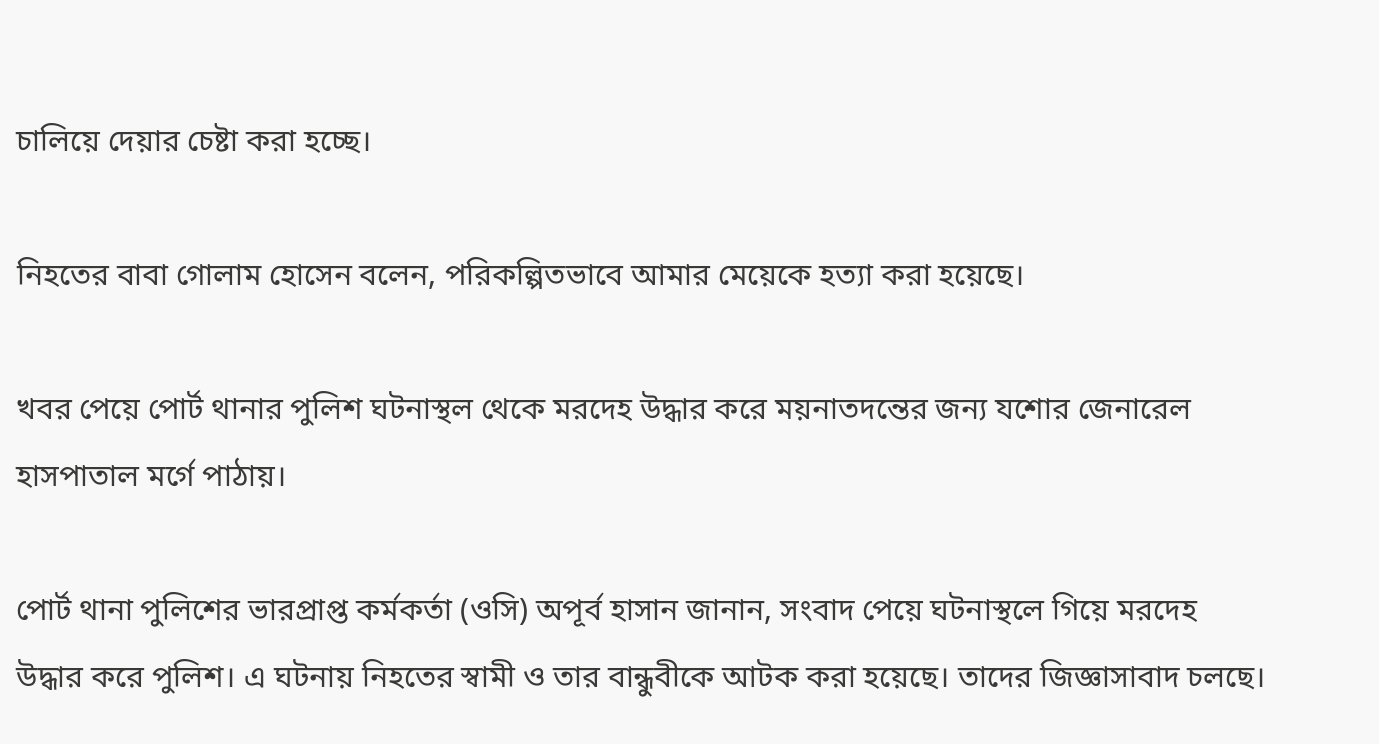চালিয়ে দেয়ার চেষ্টা করা হচ্ছে।

নিহতের বাবা গোলাম হোসেন বলেন, পরিকল্পিতভাবে আমার মেয়েকে হত্যা করা হয়েছে।

খবর পেয়ে পোর্ট থানার পুলিশ ঘটনাস্থল থেকে মরদেহ উদ্ধার করে ময়নাতদন্তের জন্য যশোর জেনারেল হাসপাতাল মর্গে পাঠায়।

পোর্ট থানা পুলিশের ভারপ্রাপ্ত কর্মকর্তা (ওসি) অপূর্ব হাসান জানান, সংবাদ পেয়ে ঘটনাস্থলে গিয়ে মরদেহ উদ্ধার করে পুলিশ। এ ঘটনায় নিহতের স্বামী ও তার বান্ধুবীকে আটক করা হয়েছে। তাদের জিজ্ঞাসাবাদ চলছে।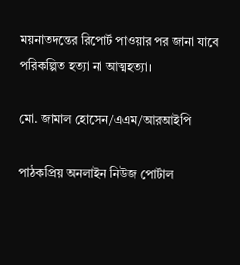ময়নাতদন্তের রিপোর্ট পাওয়ার পর জানা যাবে পরিকল্পিত হত্যা না আত্মহত্যা।

মো. জামাল হোসেন/এএম/আরআইপি

পাঠকপ্রিয় অনলাইন নিউজ পোর্টাল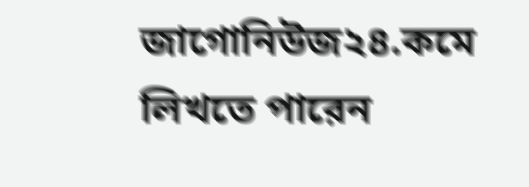জাগোনিউজ২৪.কমে লিখতে পারেন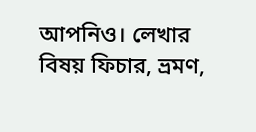আপনিও। লেখার বিষয় ফিচার, ভ্রমণ,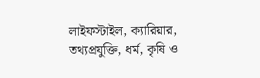লাইফস্টাইল, ক্যারিয়ার, তথ্যপ্রযুক্তি, ধর্ম, কৃষি ও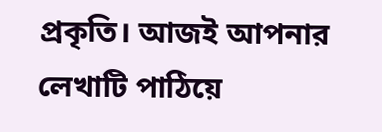প্রকৃতি। আজই আপনার লেখাটি পাঠিয়ে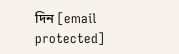দিন [email protected]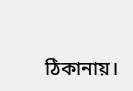ঠিকানায়।